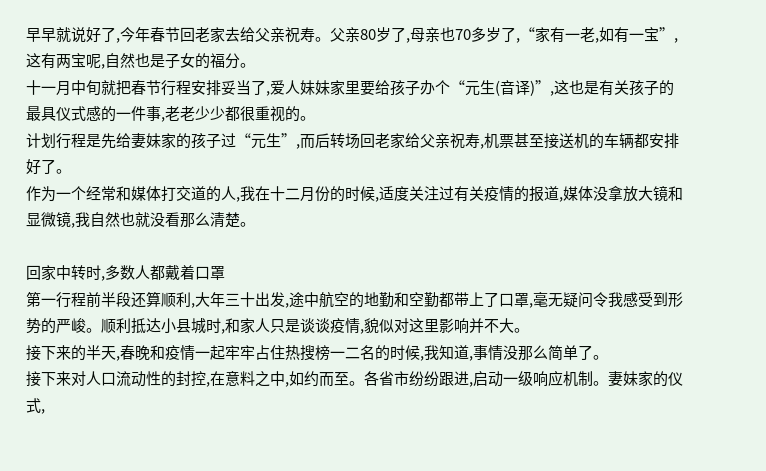早早就说好了,今年春节回老家去给父亲祝寿。父亲80岁了,母亲也70多岁了,“家有一老,如有一宝”,这有两宝呢,自然也是子女的福分。
十一月中旬就把春节行程安排妥当了,爱人妹妹家里要给孩子办个“元生(音译)”,这也是有关孩子的最具仪式感的一件事,老老少少都很重视的。
计划行程是先给妻妹家的孩子过“元生”,而后转场回老家给父亲祝寿,机票甚至接送机的车辆都安排好了。
作为一个经常和媒体打交道的人,我在十二月份的时候,适度关注过有关疫情的报道,媒体没拿放大镜和显微镜,我自然也就没看那么清楚。

回家中转时,多数人都戴着口罩
第一行程前半段还算顺利,大年三十出发,途中航空的地勤和空勤都带上了口罩,毫无疑问令我感受到形势的严峻。顺利抵达小县城时,和家人只是谈谈疫情,貌似对这里影响并不大。
接下来的半天,春晚和疫情一起牢牢占住热搜榜一二名的时候,我知道,事情没那么简单了。
接下来对人口流动性的封控,在意料之中,如约而至。各省市纷纷跟进,启动一级响应机制。妻妹家的仪式,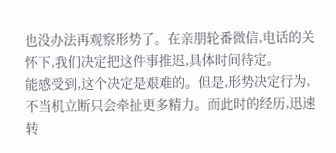也没办法再观察形势了。在亲朋轮番微信,电话的关怀下,我们决定把这件事推迟,具体时间待定。
能感受到,这个决定是艰难的。但是,形势决定行为,不当机立断只会牵扯更多精力。而此时的经历,迅速转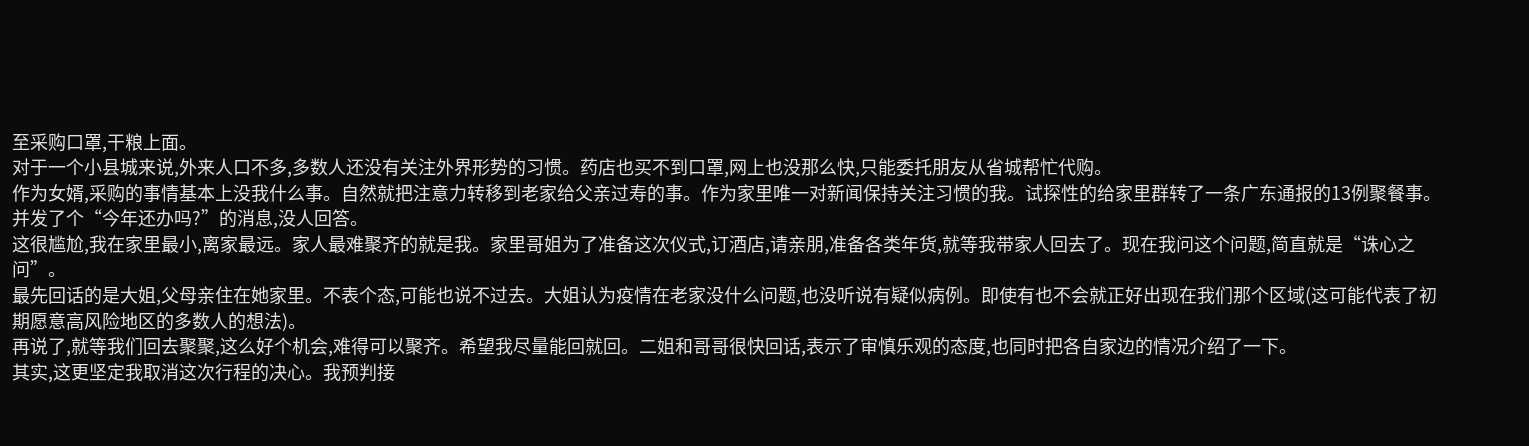至采购口罩,干粮上面。
对于一个小县城来说,外来人口不多,多数人还没有关注外界形势的习惯。药店也买不到口罩,网上也没那么快,只能委托朋友从省城帮忙代购。
作为女婿,采购的事情基本上没我什么事。自然就把注意力转移到老家给父亲过寿的事。作为家里唯一对新闻保持关注习惯的我。试探性的给家里群转了一条广东通报的13例聚餐事。并发了个“今年还办吗?”的消息,没人回答。
这很尴尬,我在家里最小,离家最远。家人最难聚齐的就是我。家里哥姐为了准备这次仪式,订酒店,请亲朋,准备各类年货,就等我带家人回去了。现在我问这个问题,简直就是“诛心之问”。
最先回话的是大姐,父母亲住在她家里。不表个态,可能也说不过去。大姐认为疫情在老家没什么问题,也没听说有疑似病例。即使有也不会就正好出现在我们那个区域(这可能代表了初期愿意高风险地区的多数人的想法)。
再说了,就等我们回去聚聚,这么好个机会,难得可以聚齐。希望我尽量能回就回。二姐和哥哥很快回话,表示了审慎乐观的态度,也同时把各自家边的情况介绍了一下。
其实,这更坚定我取消这次行程的决心。我预判接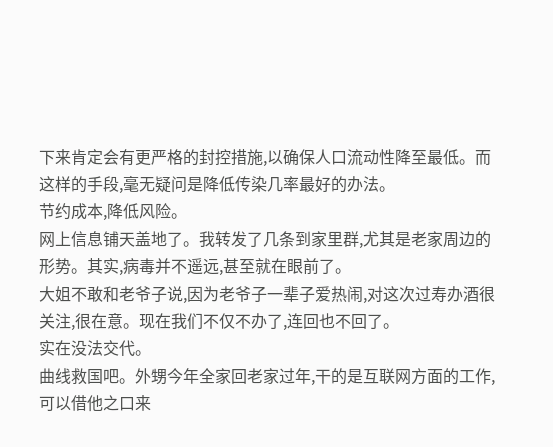下来肯定会有更严格的封控措施,以确保人口流动性降至最低。而这样的手段,毫无疑问是降低传染几率最好的办法。
节约成本,降低风险。
网上信息铺天盖地了。我转发了几条到家里群,尤其是老家周边的形势。其实,病毒并不遥远,甚至就在眼前了。
大姐不敢和老爷子说,因为老爷子一辈子爱热闹,对这次过寿办酒很关注,很在意。现在我们不仅不办了,连回也不回了。
实在没法交代。
曲线救国吧。外甥今年全家回老家过年,干的是互联网方面的工作,可以借他之口来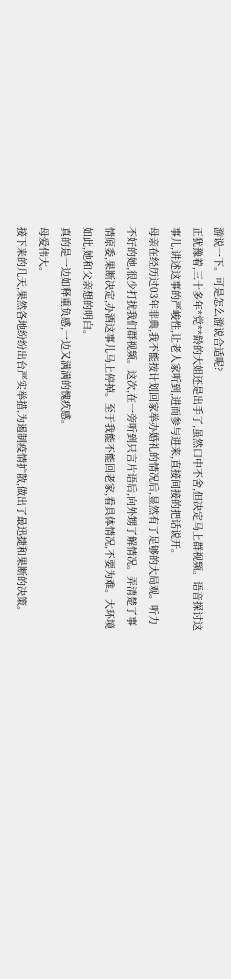游说一下。可是怎么游说合适呢?
正犹豫着,三十多年*党**龄的大姐还是出手了,虽然口中不舍,但决定马上群视频。语音探讨这事儿,讲述这事的严峻性,让老人家听到,进而参与进来,直接间接的把话说开。
母亲在经历过03年非典,我不能按计划回家举办婚礼的情况后,显然有了足够的大局观。听力不好的她,很少打扰我们群视频。这次,在一旁听到只言片语后,向外甥了解情况。弄清楚了事情原委,果断决定,办酒这事儿马上停掉。至于我能不能回老家,看具体情况,不要为难。大环境如此,她和父亲想的明白。
真的是一边如释重负感,一边又满满的愧疚感。
母爱伟大。
接下来的几天,果然各地纷纷出台严实举措,为遏制疫情扩散,做出了最迅捷和果断的决策。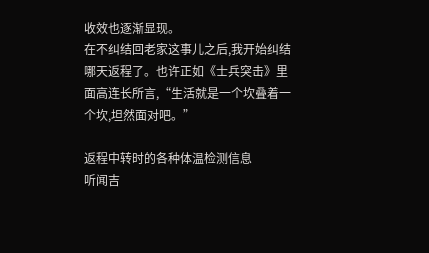收效也逐渐显现。
在不纠结回老家这事儿之后,我开始纠结哪天返程了。也许正如《士兵突击》里面高连长所言,“生活就是一个坎叠着一个坎,坦然面对吧。”

返程中转时的各种体温检测信息
听闻吉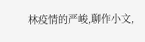林疫情的严峻,聊作小文,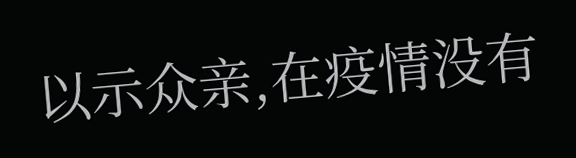以示众亲,在疫情没有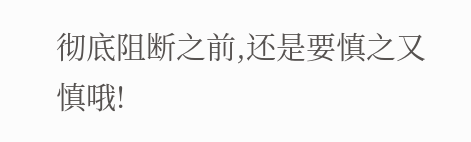彻底阻断之前,还是要慎之又慎哦!